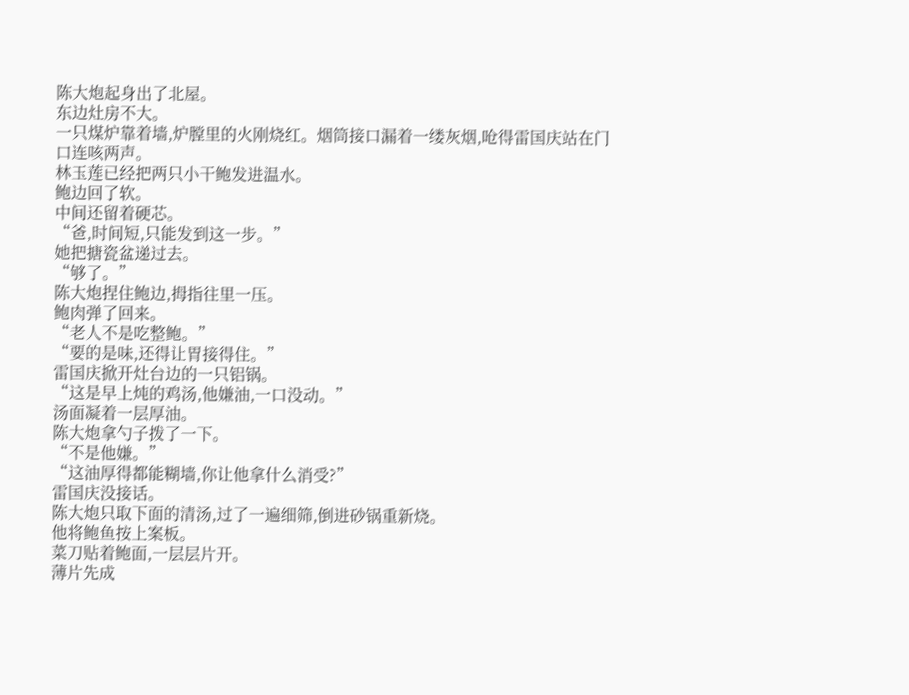陈大炮起身出了北屋。
东边灶房不大。
一只煤炉靠着墙,炉膛里的火刚烧红。烟筒接口漏着一缕灰烟,呛得雷国庆站在门口连咳两声。
林玉莲已经把两只小干鲍发进温水。
鲍边回了软。
中间还留着硬芯。
“爸,时间短,只能发到这一步。”
她把搪瓷盆递过去。
“够了。”
陈大炮捏住鲍边,拇指往里一压。
鲍肉弹了回来。
“老人不是吃整鲍。”
“要的是味,还得让胃接得住。”
雷国庆掀开灶台边的一只铝锅。
“这是早上炖的鸡汤,他嫌油,一口没动。”
汤面凝着一层厚油。
陈大炮拿勺子拨了一下。
“不是他嫌。”
“这油厚得都能糊墙,你让他拿什么消受?”
雷国庆没接话。
陈大炮只取下面的清汤,过了一遍细筛,倒进砂锅重新烧。
他将鲍鱼按上案板。
菜刀贴着鲍面,一层层片开。
薄片先成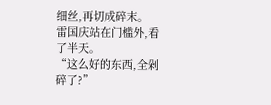细丝,再切成碎末。
雷国庆站在门槛外,看了半天。
“这么好的东西,全剁碎了?”